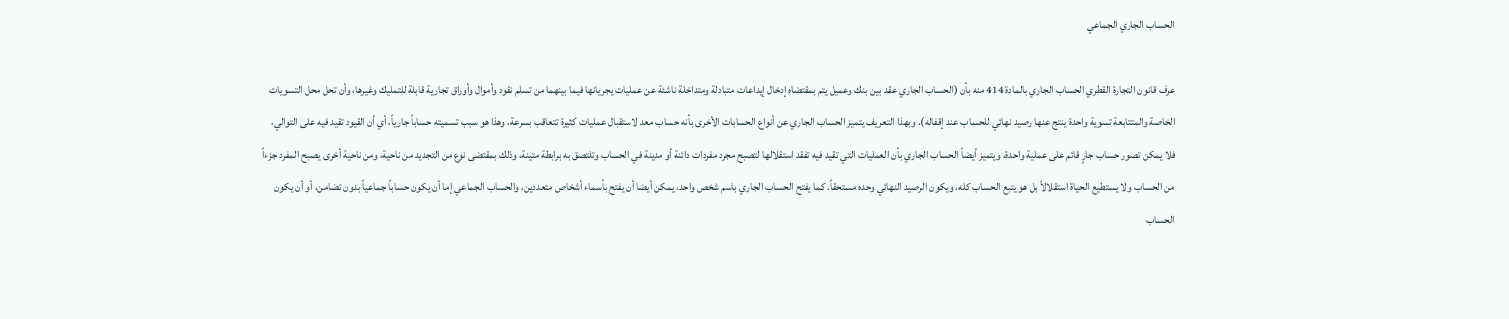الحساب الجاري الجماعي

عرف قانون التجارة القطري الحساب الجاري بالمادة 414 منه بأن (الحساب الجاري عقد بين بنك وعميل يتم بمقتضاه إدخال إيداعات متبادلة ومتداخلة ناشئة عن عمليات يجريانها فيما بينهما من تسلم نقود وأموال وأوراق تجارية قابلة للتمليك وغيرها، وأن تحل محل التسويات الخاصة والمتتابعة تسوية واحدة ينتج عنها رصيد نهائي للحساب عند إقفاله). وبهذا التعريف يتميز الحساب الجاري عن أنواع الحسابات الأخرى بأنه حساب معد لاستقبال عمليات كثيرة تتعاقب بسرعة، وهذا هو سبب تسميته حساباً جارياً، أي أن القيود تقيد فيه على التوالي، فلا يمكن تصور حساب جارٍ قائم على عملية واحدة، ويتميز أيضاً الحساب الجاري بأن العمليات التي تقيد فيه تفقد استقلالها لتصبح مجرد مفردات دائنة أو مدينة في الحساب وتلتصق به برابطة متينة، وذلك بمقتضى نوع من التجديد من ناحية، ومن ناحية أخرى يصبح المفرد جزءاً من الحساب ولا يستطيع الحياة استقلالاً بل هو يتبع الحساب كله، ويكون الرصيد النهائي وحده مستحقاً. كما يفتح الحساب الجاري باسم شخص واحد، يمكن أيضا أن يفتح بأسماء أشخاص متعددين، والحساب الجماعي إما أن يكون حساباً جماعياً بدون تضامن، أو أن يكون الحساب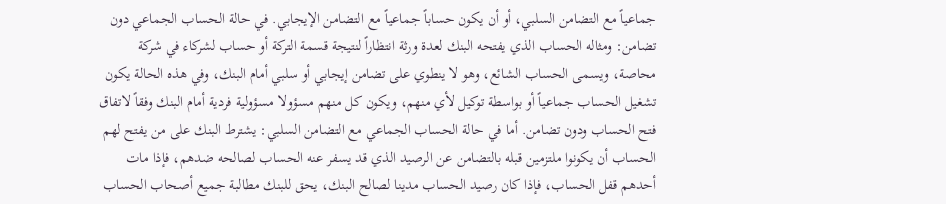جماعياً مع التضامن السلبي، أو أن يكون حساباً جماعياً مع التضامن الإيجابي. في حالة الحساب الجماعي دون تضامن: ومثاله الحساب الذي يفتحه البنك لعدة ورثة انتظاراً لنتيجة قسمة التركة أو حساب لشركاء في شركة محاصة، ويسمى الحساب الشائع، وهو لا ينطوي على تضامن إيجابي أو سلبي أمام البنك، وفي هذه الحالة يكون تشغيل الحساب جماعياً أو بواسطة توكيل لأي منهم، ويكون كل منهم مسؤولا مسؤولية فردية أمام البنك وفقاً لاتفاق فتح الحساب ودون تضامن. أما في حالة الحساب الجماعي مع التضامن السلبي: يشترط البنك على من يفتح لهم الحساب أن يكونوا ملتزمين قبله بالتضامن عن الرصيد الذي قد يسفر عنه الحساب لصالحه ضدهم، فإذا مات أحدهم قفل الحساب، فإذا كان رصيد الحساب مدينا لصالح البنك، يحق للبنك مطالبة جميع أصحاب الحساب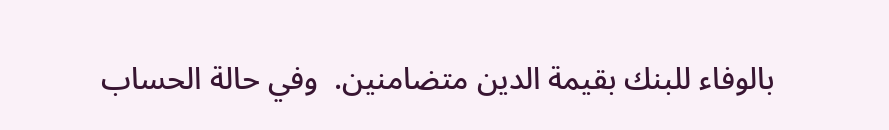بالوفاء للبنك بقيمة الدين متضامنين.  وفي حالة الحساب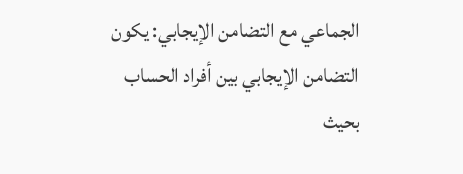الجماعي مع التضامن الإيجابي: يكون التضامن الإيجابي بين أفراد الحساب بحيث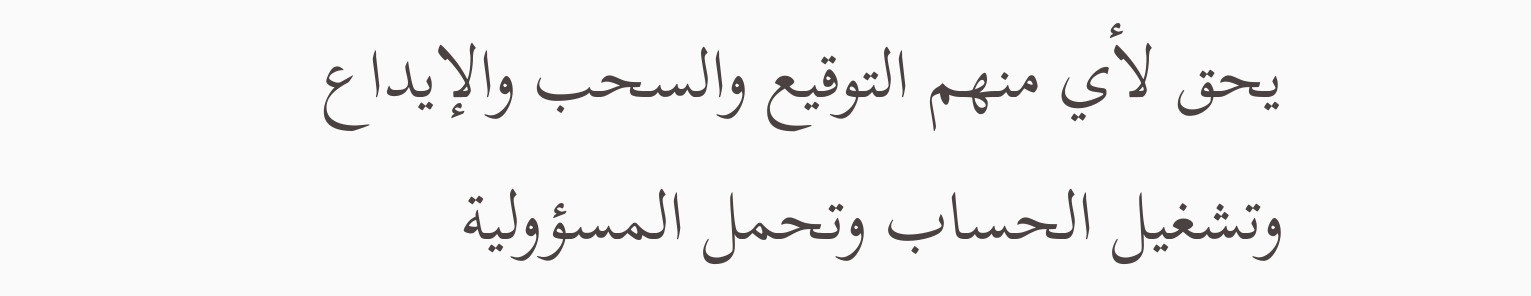يحق لأي منهم التوقيع والسحب والإيداع وتشغيل الحساب وتحمل المسؤولية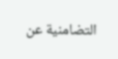التضامنية عن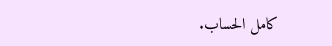كامل الحساب.